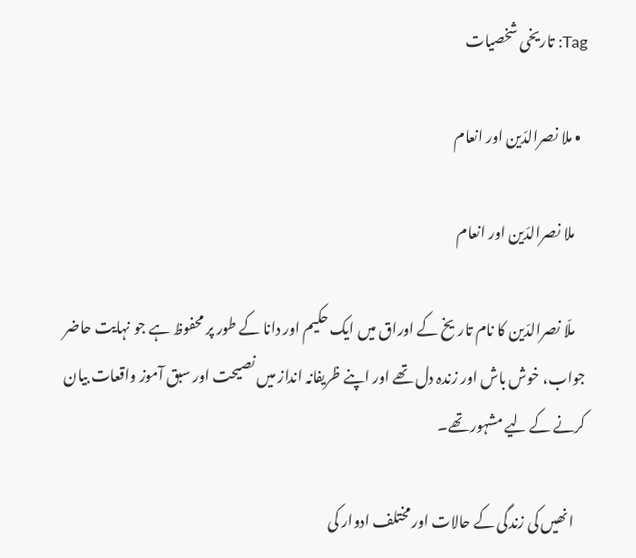Tag: تاریخی شخصیات

  • ملا نصرالدّین اور انعام

    ملا نصرالدّین اور انعام

    ملّا نصرالدّین کا نام تاریخ کے اوراق میں ایک حکیم اور دانا کے طور پر محفوظ ہے جو نہایت حاضر جواب، خوش باش اور زندہ دل تھے اور اپنے ظریفانہ انداز میں نصیحت اور سبق آموز واقعات بیان کرنے کے لیے مشہور تھے۔

    انھیں‌ کی زندگی کے حالات اور مختلف ادوار کی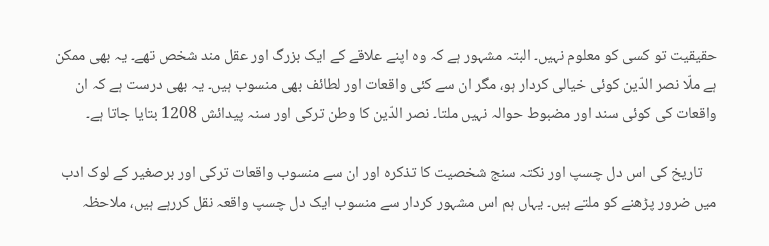حقیقیت تو کسی کو معلوم نہیں۔ البتہ مشہور ہے کہ وہ اپنے علاقے کے ایک بزرگ اور عقل مند شخص تھے۔ یہ بھی ممکن ہے ملّا نصر الدّین کوئی خیالی کردار ہو، مگر ان سے کئی واقعات اور لطائف بھی منسوب ہیں۔ یہ بھی درست ہے کہ ان واقعات کی کوئی سند اور مضبوط حوالہ نہیں‌ ملتا۔ نصر الدّین کا وطن ترکی اور سنہ پیدائش 1208 بتایا جاتا ہے۔

    تاریخ کی اس دل چسپ اور نکتہ سنج شخصیت کا تذکرہ اور ان سے منسوب واقعات ترکی اور برصغیر کے لوک ادب میں‌ ضرور پڑھنے کو ملتے ہیں۔ یہاں ہم اس مشہور کردار سے منسوب ایک دل چسپ واقعہ نقل کررہے ہیں، ملاحظہ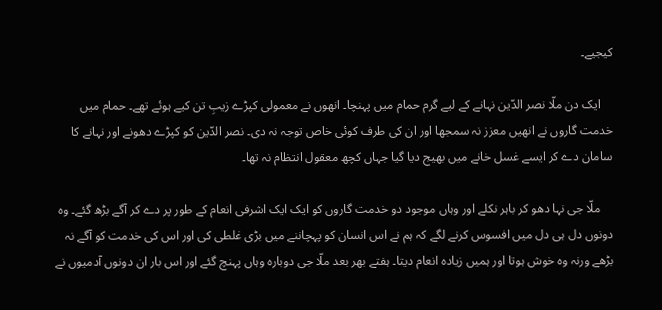کیجیے۔

    ایک دن ملّا نصر الدّین نہانے کے لیے گرم حمام میں پہنچا۔ انھوں نے معمولی کپڑے زیبِ تن کیے ہوئے تھے۔ حمام میں خدمت گاروں نے انھیں‌ معزز نہ سمجھا اور ان کی طرف کوئی خاص توجہ نہ دی۔ نصر الدّین کو کپڑے دھونے اور نہانے کا سامان دے کر ایسے غسل خانے میں بھیج دیا گیا جہاں کچھ معقول انتظام نہ تھا۔

    ملّا جی نہا دھو کر باہر نکلے اور وہاں‌ موجود دو خدمت گاروں کو ایک ایک اشرفی انعام کے طور پر دے کر آگے بڑھ گئے۔ وہ دونوں دل ہی دل میں افسوس کرنے لگے کہ ہم نے اس انسان کو پہچاننے میں بڑی غلطی کی اور اس کی خدمت کو آگے نہ بڑھے ورنہ وہ خوش ہوتا اور ہمیں زیادہ انعام دیتا۔ ہفتے بھر بعد ملّا جی دوبارہ وہاں‌ پہنچ گئے اور اس بار ان دونوں آدمیوں نے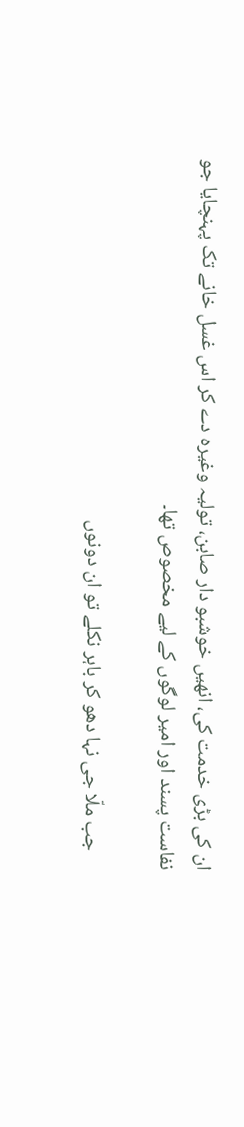ان کی بڑی خدمت کی، انھیں‌ خوشبو دار صابن، تولیہ وغیرہ دے کر اس غسل خانے تک پہنچایا جو نفاست پسند اور امیر لوگوں کے لیے مخصوص تھا۔

    جب ملّا جی نہا دھو کر باہر نکلے تو ان دونوں‌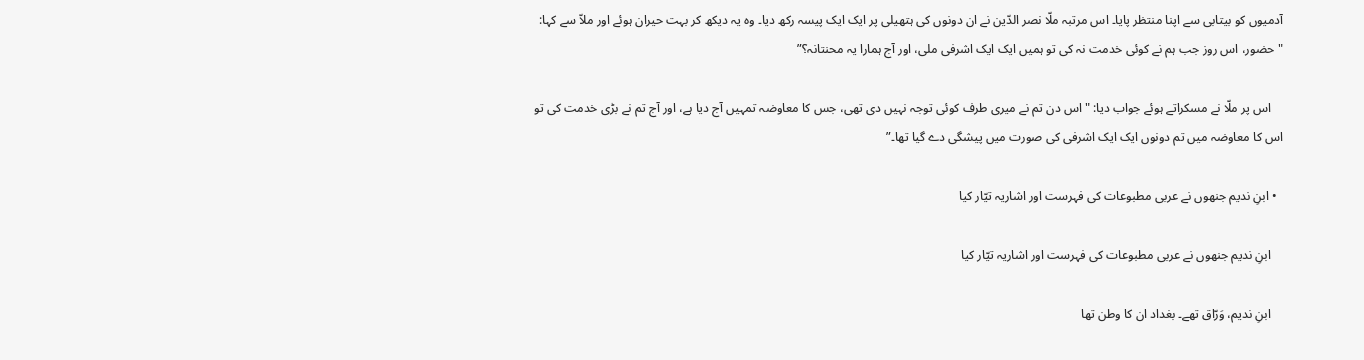آدمیوں‌ کو بیتابی سے اپنا منتظر پایا۔ اس مرتبہ ملّا نصر الدّین نے ان دونوں کی ہتھیلی پر ایک ایک پیسہ رکھ دیا۔ وہ یہ دیکھ کر بہت حیران ہوئے اور ملاّ سے کہا: "حضور، اس روز جب ہم نے کوئی خدمت نہ کی تو ہمیں ایک ایک اشرفی ملی، اور آج ہمارا یہ محنتانہ؟”

    اس پر ملّا نے مسکراتے ہوئے جواب دیا: "اس دن تم نے میری طرف کوئی توجہ نہیں دی تھی، جس کا معاوضہ تمہیں آج دیا ہے، اور آج تم نے بڑی خدمت کی تو اس کا معاوضہ میں‌ تم دونوں ایک ایک اشرفی کی صورت میں‌ پیشگی دے گیا تھا۔”

  • ابنِ ندیم جنھوں نے عربی مطبوعات کی فہرست اور اشاریہ تیّار کیا

    ابنِ ندیم جنھوں نے عربی مطبوعات کی فہرست اور اشاریہ تیّار کیا

    ابنِ ندیم، وَرّاق تھے۔ بغداد ان کا وطن تھا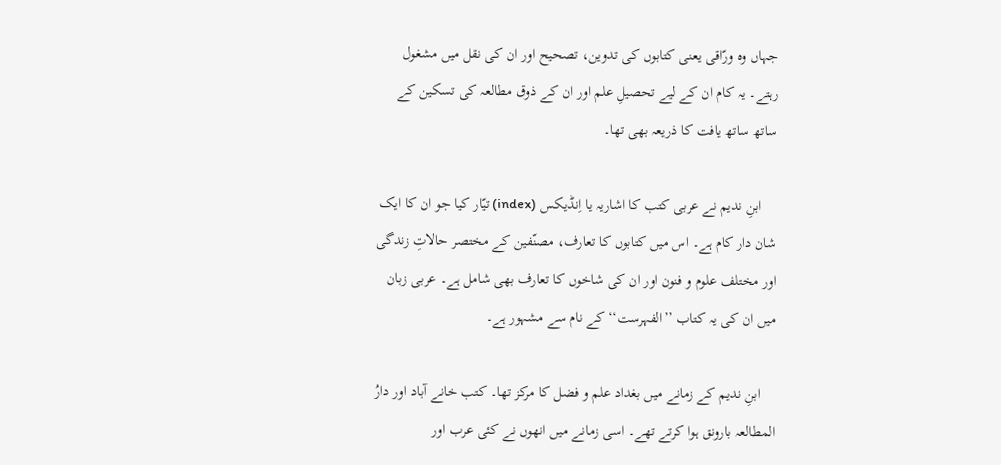جہاں وہ ورّاقی یعنی کتابوں کی تدوین، تصحیح اور ان کی نقل میں‌ مشغول رہتے۔ یہ کام ان کے لیے تحصیلِ علم اور ان کے ذوق مطالعہ کی تسکین کے ساتھ ساتھ یافت کا ذریعہ بھی تھا۔

    ابنِ ندیم نے عربی کتب کا اشاریہ یا اِنڈیکس (index) تیّار کیا جو ان کا ایک شان دار کام ہے۔ اس میں کتابوں کا تعارف، مصنّفین کے مختصر حالاتِ زندگی اور مختلف علوم و فنون اور ان کی شاخوں کا تعارف بھی شامل ہے۔ عربی زبان میں‌ ان کی یہ کتاب ’’الفہرست‘‘ کے نام سے مشہور ہے۔

    ابنِ ندیم کے زمانے میں بغداد علم و فضل کا مرکز تھا۔ کتب خانے آباد اور دارُ المطالعہ بارونق ہوا کرتے تھے۔ اسی زمانے میں انھوں نے کئی عرب اور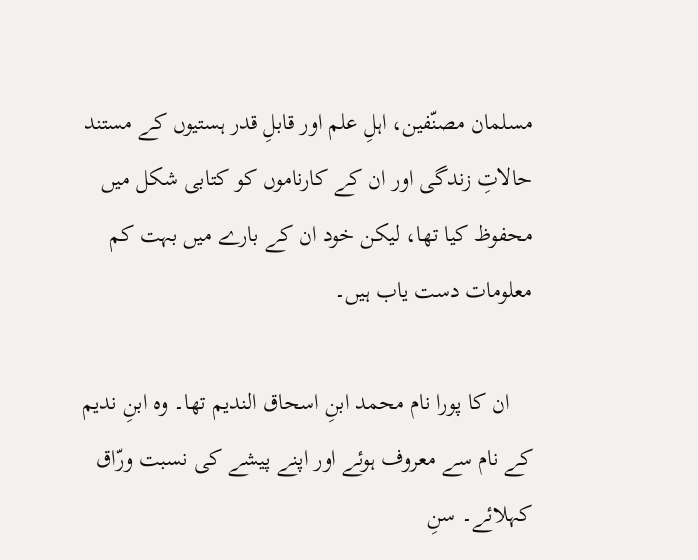مسلمان مصنّفین، اہلِ علم اور قابلِ قدر ہستیوں کے مستند حالاتِ زندگی اور ان کے کارناموں کو کتابی شکل میں محفوظ کیا تھا، لیکن خود ان کے بارے میں‌ بہت کم معلومات دست یاب ہیں۔

    ان کا پورا نام محمد ابنِ اسحاق الندیم تھا۔ وہ ابنِ ندیم کے نام سے معروف ہوئے اور اپنے پیشے کی نسبت ورّاق کہلائے۔ سنِ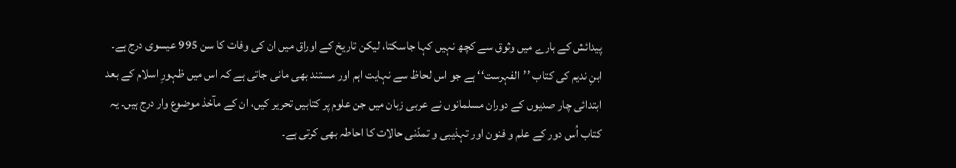پیدائش کے بارے میں وثوق سے کچھ نہیں‌ کہا جاسکتا، لیکن تاریخ کے اوراق میں ان کی وفات کا سن 995 عیسوی درج ہے۔ ابنِ ندیم کی کتاب ’’الفہرست‘‘ ہے جو اس لحاظ سے نہایت اہم اور مستند بھی مانی جاتی ہے کہ اس میں ظہورِ اسلام کے بعد ابتدائی چار صدیوں کے دوران مسلمانوں نے عربی زبان میں جن علوم پر کتابیں تحریر کیں، ان کے مآخذ موضوع وار درج ہیں۔ یہ کتاب اُس دور کے علم و فنون اور تہذیبی و تمدّنی حالات کا احاطہ بھی کرتی ہے۔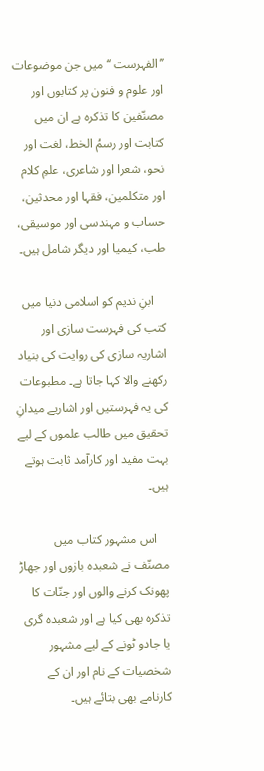’’الفہرست ‘‘میں جن موضوعات اور علوم و فنون پر کتابوں اور مصنّفین کا تذکرہ ہے ان میں کتابت اور رسمُ الخط، لغت اور نحو، شعرا اور شاعری، علمِ کلام اور متکلمین، فقہا اور محدثین، حساب و مہندسی اور موسیقی، طب، کیمیا اور دیگر شامل ہیں۔

    ابنِ ندیم کو اسلامی دنیا میں کتب کی فہرست سازی اور اشاریہ سازی کی روایت کی بنیاد رکھنے والا کہا جاتا ہے۔ مطبوعات کی یہ فہرستیں اور اشاریے میدانِ تحقیق میں طالب علموں کے لیے بہت مفید اور کارآمد ثابت ہوتے ہیں۔

    اس مشہور کتاب میں مصنّف نے شعبدہ بازوں اور جھاڑ پھونک کرنے والوں اور جنّات کا تذکرہ بھی کیا ہے اور شعبدہ گری یا جادو ٹونے کے لیے مشہور شخصیات کے نام اور ان کے کارنامے بھی بتائے ہیں۔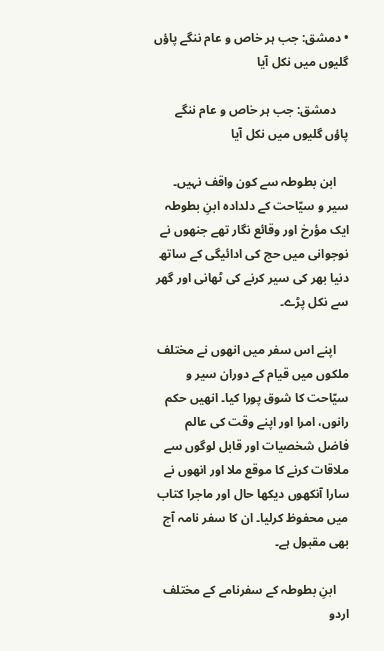• دمشق: جب ہر خاص و عام ننگے پاؤں‌ گلیوں میں نکل آیا

    دمشق: جب ہر خاص و عام ننگے پاؤں‌ گلیوں میں نکل آیا

    ابن بطوطہ سے کون واقف نہیں۔ سیر و سیّاحت کے دلدادہ ابنِ بطوطہ ایک مؤرخ اور وقائع نگار تھے جنھوں نے نوجوانی میں حج کی ادائیگی کے ساتھ دنیا بھر کی سیر کرنے کی ٹھانی اور گھر سے نکل پڑے۔

    اپنے اس سفر میں‌ انھوں‌ نے مختلف ملکوں میں قیام کے دوران سیر و سیّاحت کا شوق پورا کیا۔ انھیں‌ حکم رانوں، امرا اور اپنے وقت کی عالم فاضل شخصیات اور قابل لوگوں سے ملاقات کرنے کا موقع ملا اور انھوں‌ نے سارا آنکھوں‌ دیکھا حال اور ماجرا کتاب میں محفوظ کرلیا۔ ان کا سفر نامہ آج بھی مقبول ہے۔

    ابنِ بطوطہ کے سفرنامے کے مختلف اردو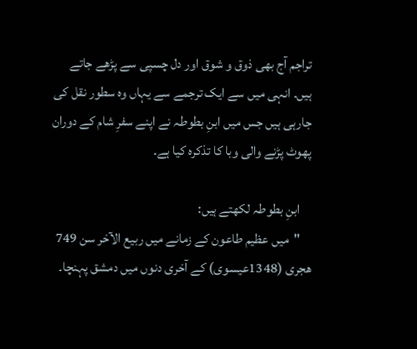تراجم آج بھی ذوق و شوق اور دل چسپی سے پڑھے جاتے ہیں۔ انہی میں‌ سے ایک ترجمے سے یہاں وہ سطور نقل کی جارہی ہیں‌ جس میں ابنِ بطوطہ نے اپنے سفرِ شام کے دوران پھوٹ پڑنے والی وبا کا تذکرہ کیا ہے۔

    ابنِ بطوطہ لکھتے ہیں:
    "میں عظیم طاعون کے زمانے میں ربیع الآخر سن 749 ھجری (1348عیسوی) کے آخری دنوں میں دمشق پہنچا۔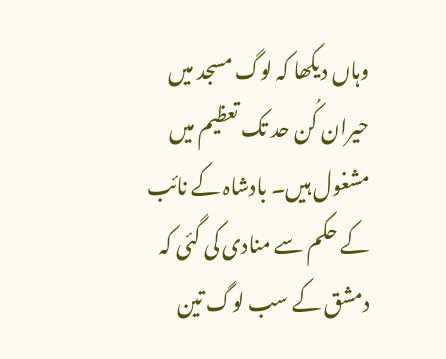وہاں‌ دیکھا کہ لوگ مسجد میں‌ حیران کُن حد تک تعظیم میں مشغول ہیں۔ بادشاہ کے نائب کے حکم سے منادی کی گئی کہ دمشق کے سب لوگ تین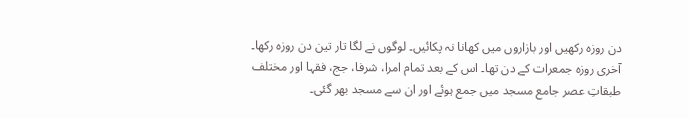دن روزہ رکھیں اور بازاروں میں کھانا نہ پکائیں۔ لوگوں نے لگا تار تین دن روزہ رکھا۔ آخری روزہ جمعرات کے دن تھا۔ اس کے بعد تمام امرا، شرفا، جج، فقہا اور مختلف طبقاتِ عصر جامع مسجد میں جمع ہوئے اور ان سے مسجد بھر گئی۔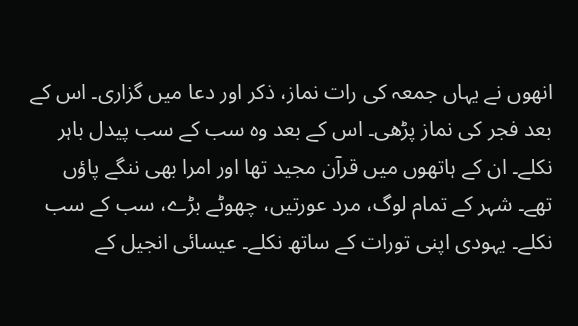انھوں نے یہاں جمعہ کی رات نماز، ذکر اور دعا میں گزاری۔ اس کے بعد فجر کی نماز پڑھی۔ اس کے بعد وہ سب کے سب پیدل باہر نکلے۔ ان کے ہاتھوں میں قرآن مجید تھا اور امرا بھی ننگے پاؤں تھے۔ شہر کے تمام لوگ، مرد عورتیں، چھوٹے بڑے، سب کے سب نکلے۔ یہودی اپنی تورات کے ساتھ نکلے۔ عیسائی انجیل کے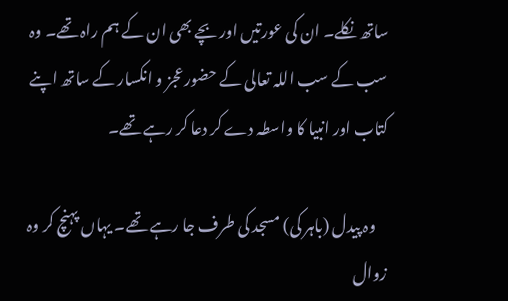ساتھ نکلے۔ ان کی عورتیں اور بچے بھی ان کے ہم راہ تھے۔ وہ سب کے سب اللہ تعالی کے حضور عجز و انکسار کے ساتھ اپنے کتاب اور انبیا کا واسطہ دے کر دعا کر رہے تھے۔

    وہ پیدل (باہر کی) مسجد کی طرف جا رہے تھے۔ یہاں پہنچ کر وہ زوال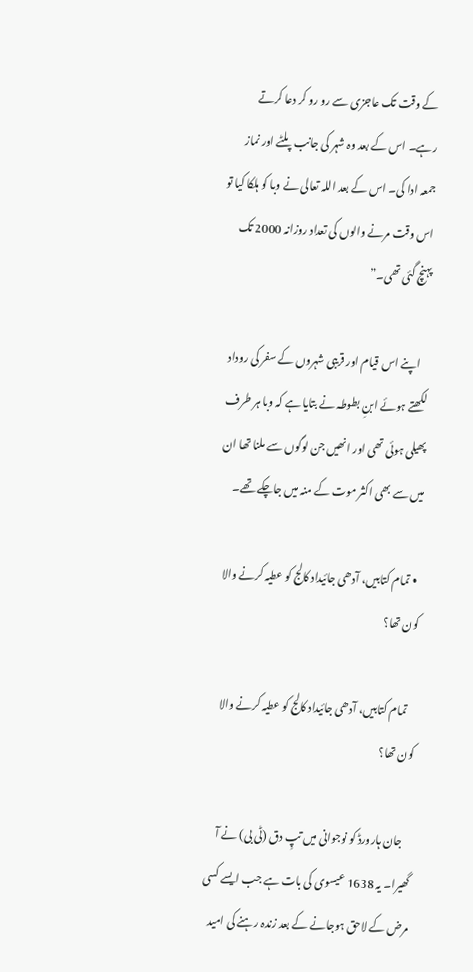کے وقت تک عاجزی سے رو رو کر دعا کرتے رہے۔ اس کے بعد وہ شہر کی جانب پلٹے اور نماز جمعہ ادا کی۔ اس کے بعد اللہ تعالی نے وبا کو ہلکا کیا تو اس وقت مرنے والوں کی تعداد روزانہ 2000 تک پہنچ گئی تھی۔”

    اپنے اس قیام اور قریبی شہروں‌ کے سفر کی روداد لکھتے ہوئے ابنِ بطوطہ نے بتایا ہے کہ وبا ہر طرف پھیلی ہوئی تھی اور انھیں‌ جن لوگوں‌ سے ملنا تھا ان میں سے بھی اکثر موت کے منہ میں‌ جاچکے تھے۔

  • تمام کتابیں، آدھی جائیداد کالج کو عطیہ کرنے والا کون تھا؟

    تمام کتابیں، آدھی جائیداد کالج کو عطیہ کرنے والا کون تھا؟

    جان ہارورڈ کو نوجوانی میں تپِ دق (ٹی بی) نے آ گھیرا۔ یہ 1638 عیسوی کی بات ہے جب ایسے کسی مرض کے لاحق ہوجانے کے بعد زندہ رہنے کی امید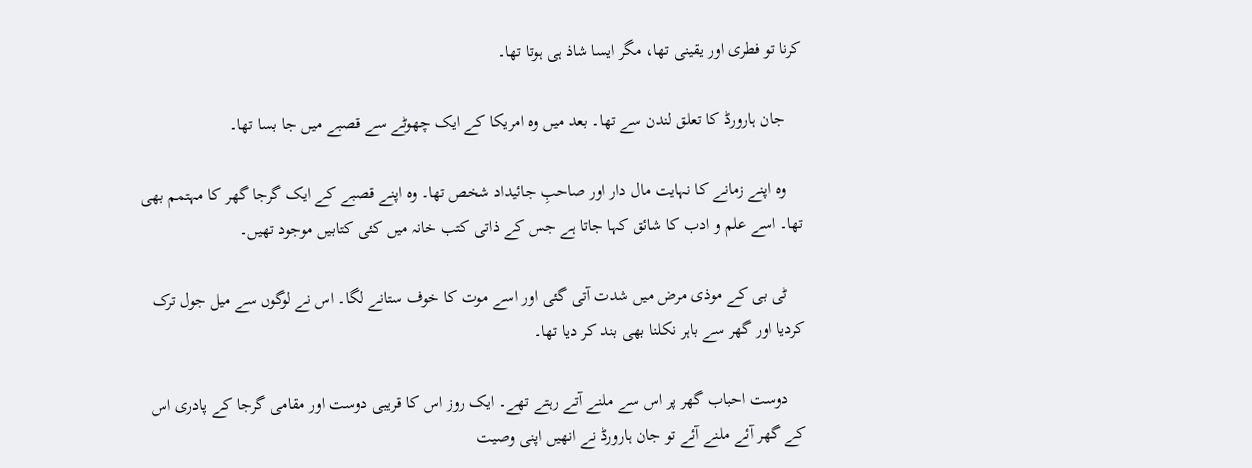کرنا تو فطری اور یقینی تھا، مگر ایسا شاذ ہی ہوتا تھا۔

    جان ہارورڈ کا تعلق لندن سے تھا۔ بعد میں وہ امریکا کے ایک چھوٹے سے قصبے میں جا بسا تھا۔

    وہ اپنے زمانے کا نہایت مال دار اور صاحبِ جائیداد شخص تھا۔ وہ اپنے قصبے کے ایک گرجا گھر کا مہتمم بھی تھا۔ اسے علم و ادب کا شائق کہا جاتا ہے جس کے ذاتی کتب خانہ میں کئی کتابیں موجود تھیں۔

    ٹی بی کے موذی مرض میں شدت آتی گئی اور اسے موت کا خوف ستانے لگا۔ اس نے لوگوں سے میل جول ترک کردیا اور گھر سے باہر نکلنا بھی بند کر دیا تھا۔

    دوست احباب گھر پر اس سے ملنے آتے رہتے تھے۔ ایک روز اس کا قریبی دوست اور مقامی گرجا کے پادری اس کے گھر آئے ملنے آئے تو جان ہارورڈ نے انھیں اپنی وصیت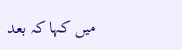میں کہا کہ بعد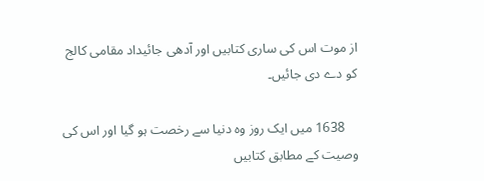از موت اس کی ساری کتابیں اور آدھی جائیداد مقامی کالج کو دے دی جائیں۔

    1638 میں ایک روز وہ دنیا سے رخصت ہو گیا اور اس کی وصیت کے مطابق کتابیں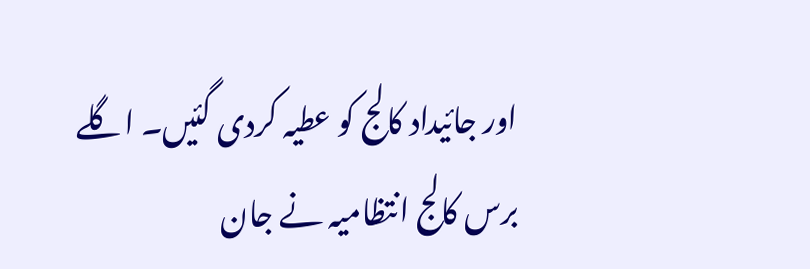اور جائیداد کالج کو عطیہ کردی گئیں۔ اگلے برس کالج انتظامیہ نے جان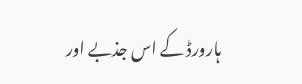ہارورڈ کے اس جذبے اور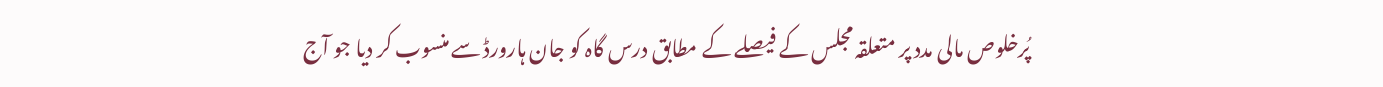پُرخلوص مالی مدد پر متعلقہ مجلس کے فیصلے کے مطابق درس گاہ کو جان ہارورڈ سے منسوب کر دیا جو آج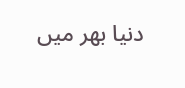دنیا بھر میں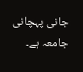جانی پہچانی جامعہ ہے۔